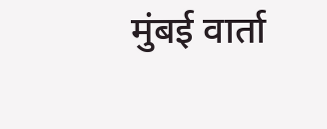मुंबई वार्ता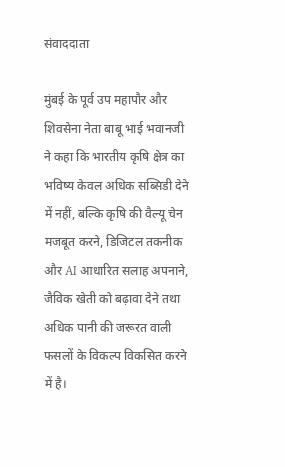संवाददाता

मुंबई के पूर्व उप महापौर और शिवसेना नेता बाबू भाई भवानजी ने कहा कि भारतीय कृषि क्षेत्र का भविष्य केवल अधिक सब्सिडी देने में नहीं, बल्कि कृषि की वैल्यू चेन मजबूत करने, डिजिटल तकनीक और AI आधारित सलाह अपनाने, जैविक खेती को बढ़ावा देने तथा अधिक पानी की जरूरत वाली फसलों के विकल्प विकसित करने में है।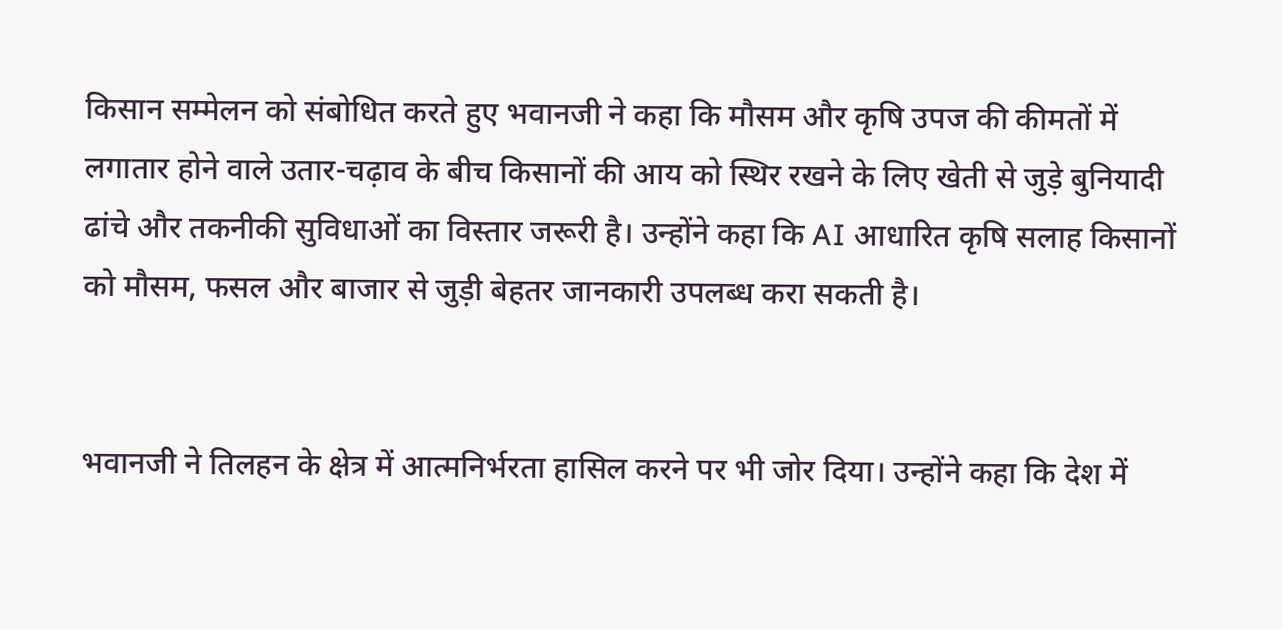किसान सम्मेलन को संबोधित करते हुए भवानजी ने कहा कि मौसम और कृषि उपज की कीमतों में लगातार होने वाले उतार-चढ़ाव के बीच किसानों की आय को स्थिर रखने के लिए खेती से जुड़े बुनियादी ढांचे और तकनीकी सुविधाओं का विस्तार जरूरी है। उन्होंने कहा कि AI आधारित कृषि सलाह किसानों को मौसम, फसल और बाजार से जुड़ी बेहतर जानकारी उपलब्ध करा सकती है।


भवानजी ने तिलहन के क्षेत्र में आत्मनिर्भरता हासिल करने पर भी जोर दिया। उन्होंने कहा कि देश में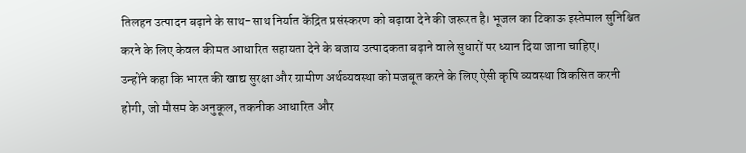तिलहन उत्पादन बढ़ाने के साथ-साथ निर्यात केंद्रित प्रसंस्करण को बढ़ावा देने की जरूरत है। भूजल का टिकाऊ इस्तेमाल सुनिश्चित करने के लिए केवल कीमत आधारित सहायता देने के बजाय उत्पादकता बढ़ाने वाले सुधारों पर ध्यान दिया जाना चाहिए।
उन्होंने कहा कि भारत की खाद्य सुरक्षा और ग्रामीण अर्थव्यवस्था को मजबूत करने के लिए ऐसी कृषि व्यवस्था विकसित करनी होगी, जो मौसम के अनुकूल, तकनीक आधारित और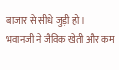बाजार से सीधे जुड़ी हो।
भवानजी ने जैविक खेती और कम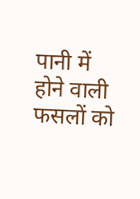पानी में होने वाली फसलों को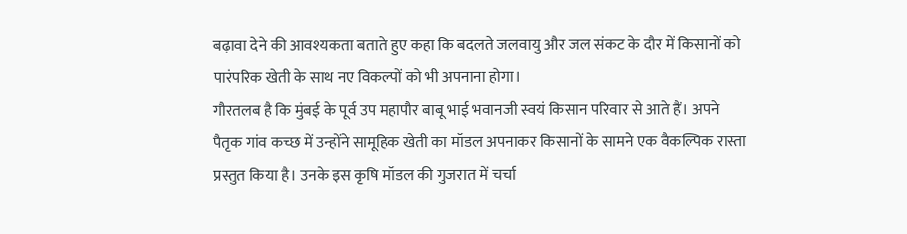बढ़ावा देने की आवश्यकता बताते हुए कहा कि बदलते जलवायु और जल संकट के दौर में किसानों को पारंपरिक खेती के साथ नए विकल्पों को भी अपनाना होगा।
गौरतलब है कि मुंबई के पूर्व उप महापौर बाबू भाई भवानजी स्वयं किसान परिवार से आते हैं। अपने पैतृक गांव कच्छ में उन्होंने सामूहिक खेती का मॉडल अपनाकर किसानों के सामने एक वैकल्पिक रास्ता प्रस्तुत किया है। उनके इस कृषि मॉडल की गुजरात में चर्चा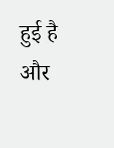हुई है और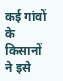कई गांवों के किसानों ने इसे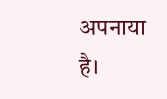अपनाया है।